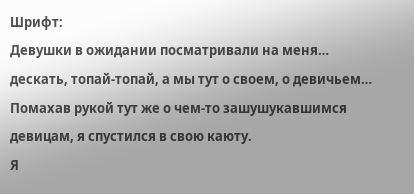Шрифт:
Девушки в ожидании посматривали на меня… дескать, топай-топай, а мы тут о своем, о девичьем…
Помахав рукой тут же о чем-то зашушукавшимся девицам, я спустился в свою каюту.
Я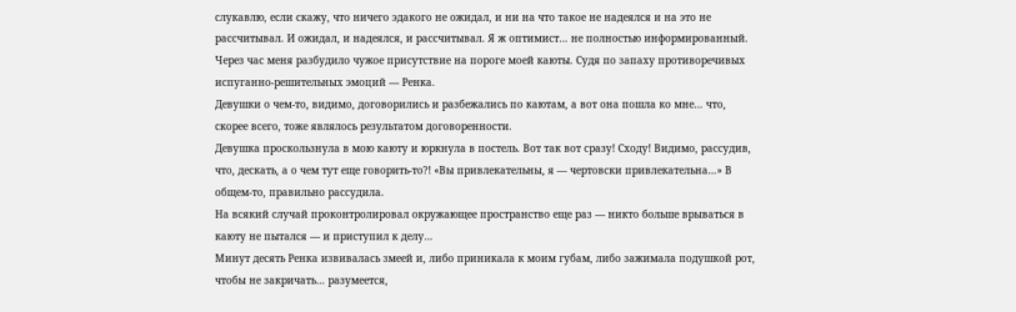слукавлю, если скажу, что ничего эдакого не ожидал, и ни на что такое не надеялся и на это не рассчитывал. И ожидал, и надеялся, и рассчитывал. Я ж оптимист… не полностью информированный.
Через час меня разбудило чужое присутствие на пороге моей каюты. Судя по запаху противоречивых испуганно-решительных эмоций — Ренка.
Девушки о чем-то, видимо, договорились и разбежались по каютам, а вот она пошла ко мне… что, скорее всего, тоже являлось результатом договоренности.
Девушка проскользнула в мою каюту и юркнула в постель. Вот так вот сразу! Сходу! Видимо, рассудив, что, дескать, а о чем тут еще говорить-то?! «Вы привлекательны, я — чертовски привлекательна…» В общем-то, правильно рассудила.
На всякий случай проконтролировал окружающее пространство еще раз — никто больше врываться в каюту не пытался — и приступил к делу…
Минут десять Ренка извивалась змеей и, либо приникала к моим губам, либо зажимала подушкой рот, чтобы не закричать… разумеется,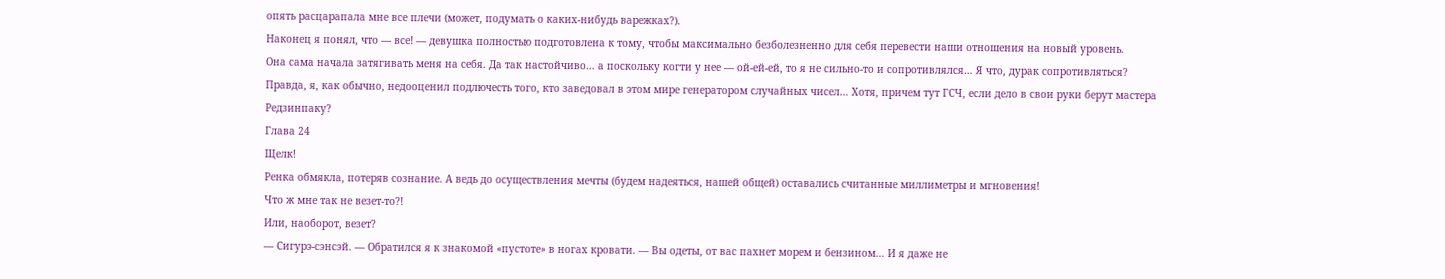опять расцарапала мне все плечи (может, подумать о каких-нибудь варежках?).
Наконец я понял, что — все! — девушка полностью подготовлена к тому, чтобы максимально безболезненно для себя перевести наши отношения на новый уровень.
Она сама начала затягивать меня на себя. Да так настойчиво… а поскольку когти у нее — ой-ей-ей, то я не сильно-то и сопротивлялся… Я что, дурак сопротивляться?
Правда, я, как обычно, недооценил подлючесть того, кто заведовал в этом мире генератором случайных чисел… Хотя, причем тут ГСЧ, если дело в свои руки берут мастера Редзинпаку?
Глава 24
Щелк!
Ренка обмякла, потеряв сознание. А ведь до осуществления мечты (будем надеяться, нашей общей) оставались считанные миллиметры и мгновения!
Что ж мне так не везет-то?!
Или, наоборот, везет?
— Сигурэ-сэнсэй. — Обратился я к знакомой «пустоте» в ногах кровати. — Вы одеты, от вас пахнет морем и бензином… И я даже не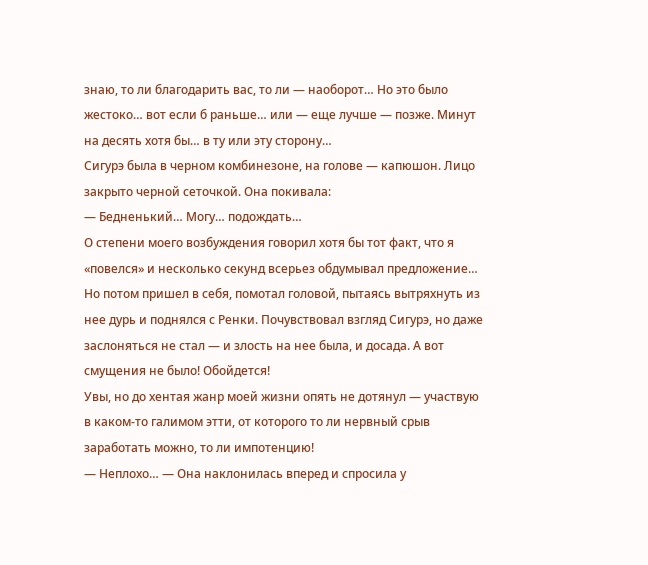знаю, то ли благодарить вас, то ли — наоборот… Но это было жестоко… вот если б раньше… или — еще лучше — позже. Минут на десять хотя бы… в ту или эту сторону…
Сигурэ была в черном комбинезоне, на голове — капюшон. Лицо закрыто черной сеточкой. Она покивала:
— Бедненький… Могу… подождать…
О степени моего возбуждения говорил хотя бы тот факт, что я «повелся» и несколько секунд всерьез обдумывал предложение…
Но потом пришел в себя, помотал головой, пытаясь вытряхнуть из нее дурь и поднялся с Ренки. Почувствовал взгляд Сигурэ, но даже заслоняться не стал — и злость на нее была, и досада. А вот смущения не было! Обойдется!
Увы, но до хентая жанр моей жизни опять не дотянул — участвую в каком-то галимом этти, от которого то ли нервный срыв заработать можно, то ли импотенцию!
— Неплохо… — Она наклонилась вперед и спросила у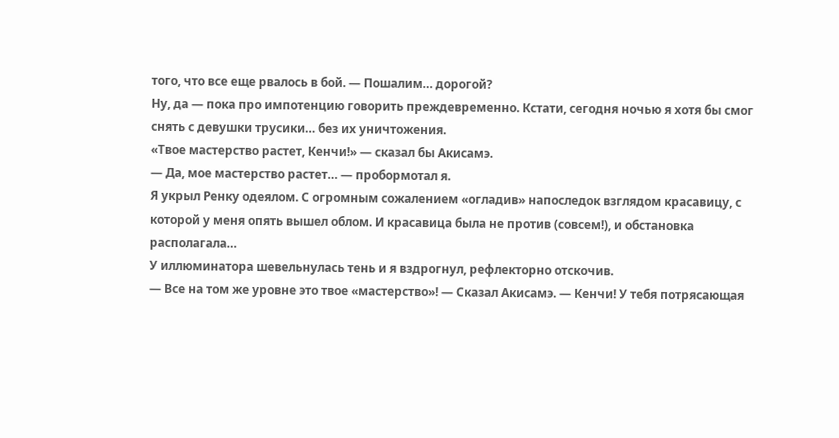того, что все еще рвалось в бой. — Пошалим… дорогой?
Ну, да — пока про импотенцию говорить преждевременно. Кстати, сегодня ночью я хотя бы смог снять с девушки трусики… без их уничтожения.
«Твое мастерство растет, Кенчи!» — сказал бы Акисамэ.
— Да, мое мастерство растет… — пробормотал я.
Я укрыл Ренку одеялом. С огромным сожалением «огладив» напоследок взглядом красавицу, с которой у меня опять вышел облом. И красавица была не против (совсем!), и обстановка располагала…
У иллюминатора шевельнулась тень и я вздрогнул, рефлекторно отскочив.
— Все на том же уровне это твое «мастерство»! — Сказал Акисамэ. — Кенчи! У тебя потрясающая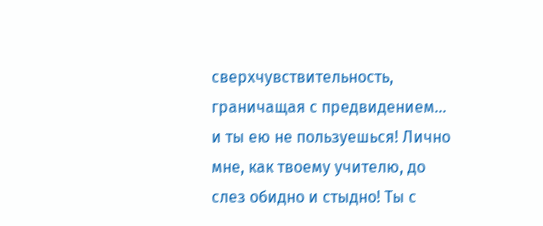сверхчувствительность, граничащая с предвидением… и ты ею не пользуешься! Лично мне, как твоему учителю, до слез обидно и стыдно! Ты с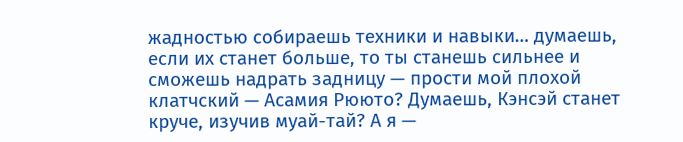жадностью собираешь техники и навыки… думаешь, если их станет больше, то ты станешь сильнее и сможешь надрать задницу — прости мой плохой клатчский — Асамия Рююто? Думаешь, Кэнсэй станет круче, изучив муай-тай? А я —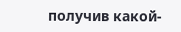получив какой-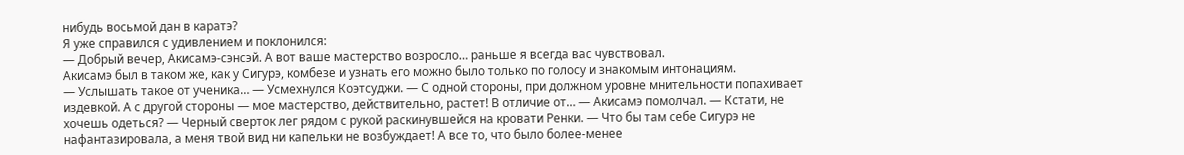нибудь восьмой дан в каратэ?
Я уже справился с удивлением и поклонился:
— Добрый вечер, Акисамэ-сэнсэй. А вот ваше мастерство возросло… раньше я всегда вас чувствовал.
Акисамэ был в таком же, как у Сигурэ, комбезе и узнать его можно было только по голосу и знакомым интонациям.
— Услышать такое от ученика… — Усмехнулся Коэтсуджи. — С одной стороны, при должном уровне мнительности попахивает издевкой. А с другой стороны — мое мастерство, действительно, растет! В отличие от… — Акисамэ помолчал. — Кстати, не хочешь одеться? — Черный сверток лег рядом с рукой раскинувшейся на кровати Ренки. — Что бы там себе Сигурэ не нафантазировала, а меня твой вид ни капельки не возбуждает! А все то, что было более-менее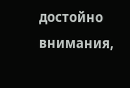достойно внимания,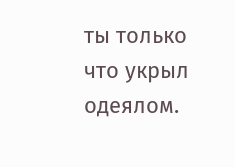ты только что укрыл одеялом.